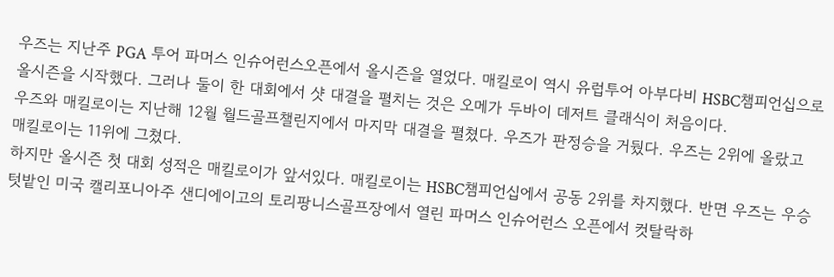우즈는 지난주 PGA 투어 파머스 인슈어런스오픈에서 올시즌을 열었다. 매킬로이 역시 유럽투어 아부다비 HSBC챔피언십으로 올시즌을 시작했다. 그러나 둘이 한 대회에서 샷 대결을 펼치는 것은 오메가 두바이 데저트 클래식이 처음이다.
우즈와 매킬로이는 지난해 12월 월드골프챌린지에서 마지막 대결을 펼쳤다. 우즈가 판정승을 거뒀다. 우즈는 2위에 올랐고 매킬로이는 11위에 그쳤다.
하지만 올시즌 첫 대회 성적은 매킬로이가 앞서있다. 매킬로이는 HSBC챔피언십에서 공동 2위를 차지했다. 반면 우즈는 우승 텃밭인 미국 캘리포니아주 샌디에이고의 토리팡니스골프장에서 열린 파머스 인슈어런스 오픈에서 컷탈락하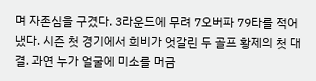며 자존심을 구겼다. 3라운드에 무려 7오버파 79타를 적어냈다. 시즌 첫 경기에서 희비가 엇갈린 두 골프 황제의 첫 대결. 과연 누가 얼굴에 미소를 머금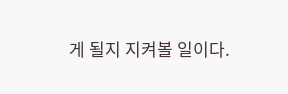게 될지 지켜볼 일이다.